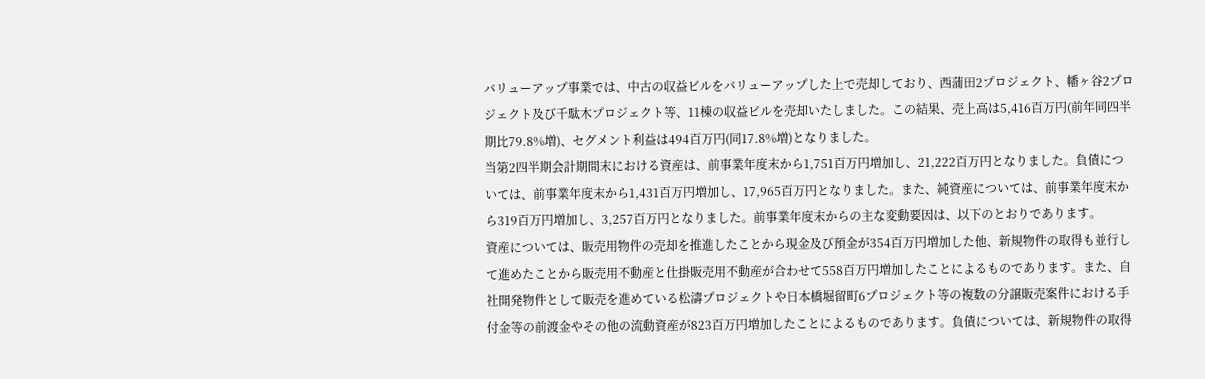バリューアップ事業では、中古の収益ビルをバリューアップした上で売却しており、西蒲田2プロジェクト、幡ヶ谷2プロジェクト及び千駄木プロジェクト等、11棟の収益ビルを売却いたしました。この結果、売上高は5,416百万円(前年同四半期比79.8%増)、セグメント利益は494百万円(同17.8%増)となりました。
当第2四半期会計期間末における資産は、前事業年度末から1,751百万円増加し、21,222百万円となりました。負債については、前事業年度末から1,431百万円増加し、17,965百万円となりました。また、純資産については、前事業年度末から319百万円増加し、3,257百万円となりました。前事業年度末からの主な変動要因は、以下のとおりであります。
資産については、販売用物件の売却を推進したことから現金及び預金が354百万円増加した他、新規物件の取得も並行して進めたことから販売用不動産と仕掛販売用不動産が合わせて558百万円増加したことによるものであります。また、自社開発物件として販売を進めている松濤プロジェクトや日本橋堀留町6プロジェクト等の複数の分譲販売案件における手付金等の前渡金やその他の流動資産が823百万円増加したことによるものであります。負債については、新規物件の取得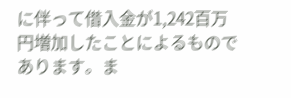に伴って借入金が1,242百万円増加したことによるものであります。ま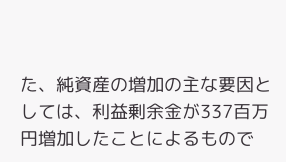た、純資産の増加の主な要因としては、利益剰余金が337百万円増加したことによるもので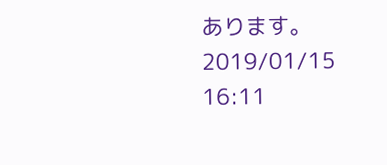あります。
2019/01/15 16:11